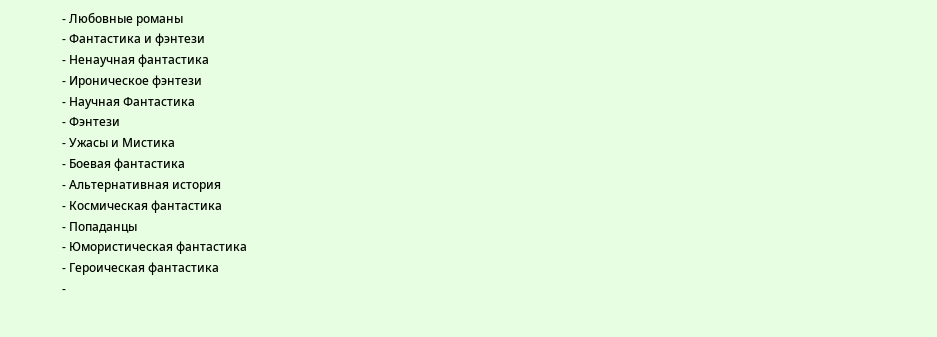- Любовные романы
- Фантастика и фэнтези
- Ненаучная фантастика
- Ироническое фэнтези
- Научная Фантастика
- Фэнтези
- Ужасы и Мистика
- Боевая фантастика
- Альтернативная история
- Космическая фантастика
- Попаданцы
- Юмористическая фантастика
- Героическая фантастика
-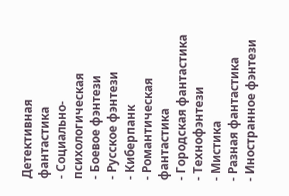Детективная фантастика
- Социально-психологическая
- Боевое фэнтези
- Русское фэнтези
- Киберпанк
- Романтическая фантастика
- Городская фантастика
- Технофэнтези
- Мистика
- Разная фантастика
- Иностранное фэнтези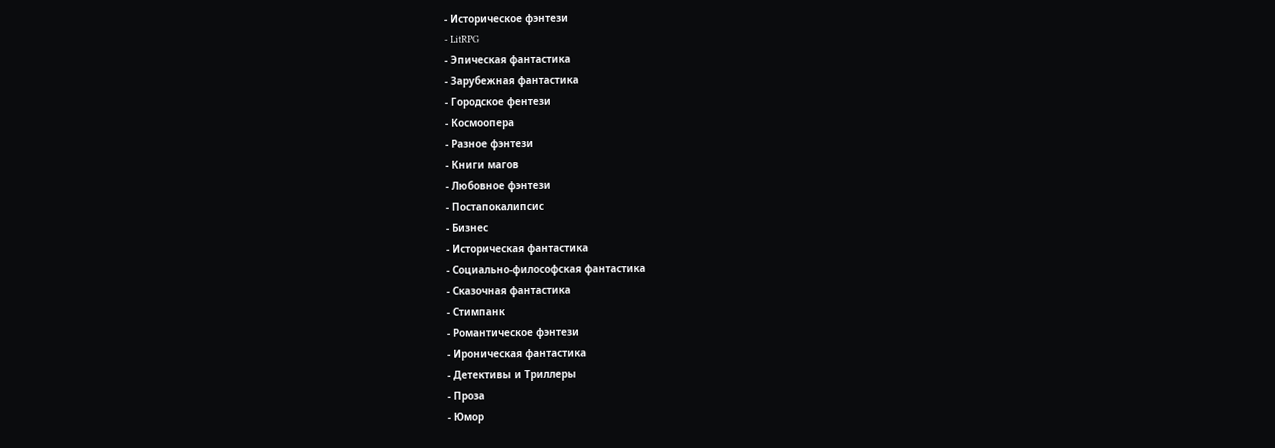- Историческое фэнтези
- LitRPG
- Эпическая фантастика
- Зарубежная фантастика
- Городское фентези
- Космоопера
- Разное фэнтези
- Книги магов
- Любовное фэнтези
- Постапокалипсис
- Бизнес
- Историческая фантастика
- Социально-философская фантастика
- Сказочная фантастика
- Стимпанк
- Романтическое фэнтези
- Ироническая фантастика
- Детективы и Триллеры
- Проза
- Юмор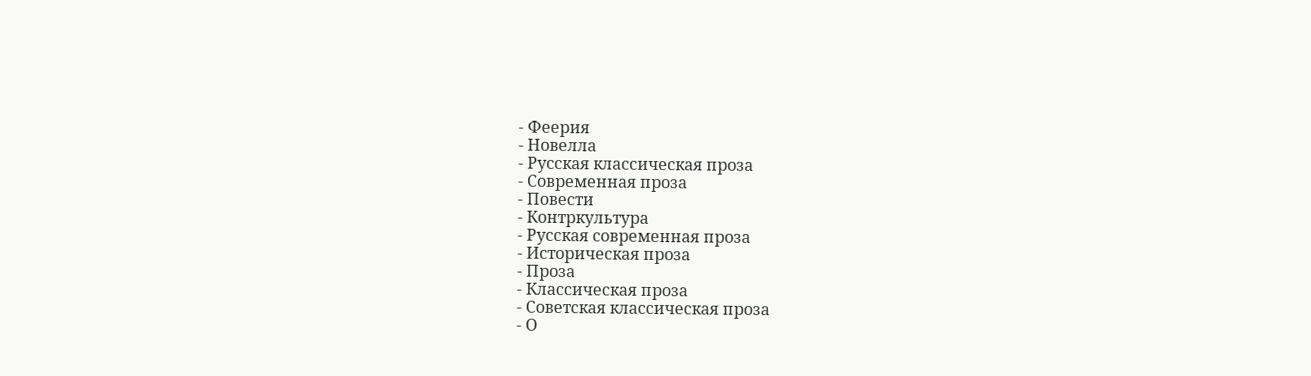- Феерия
- Новелла
- Русская классическая проза
- Современная проза
- Повести
- Контркультура
- Русская современная проза
- Историческая проза
- Проза
- Классическая проза
- Советская классическая проза
- О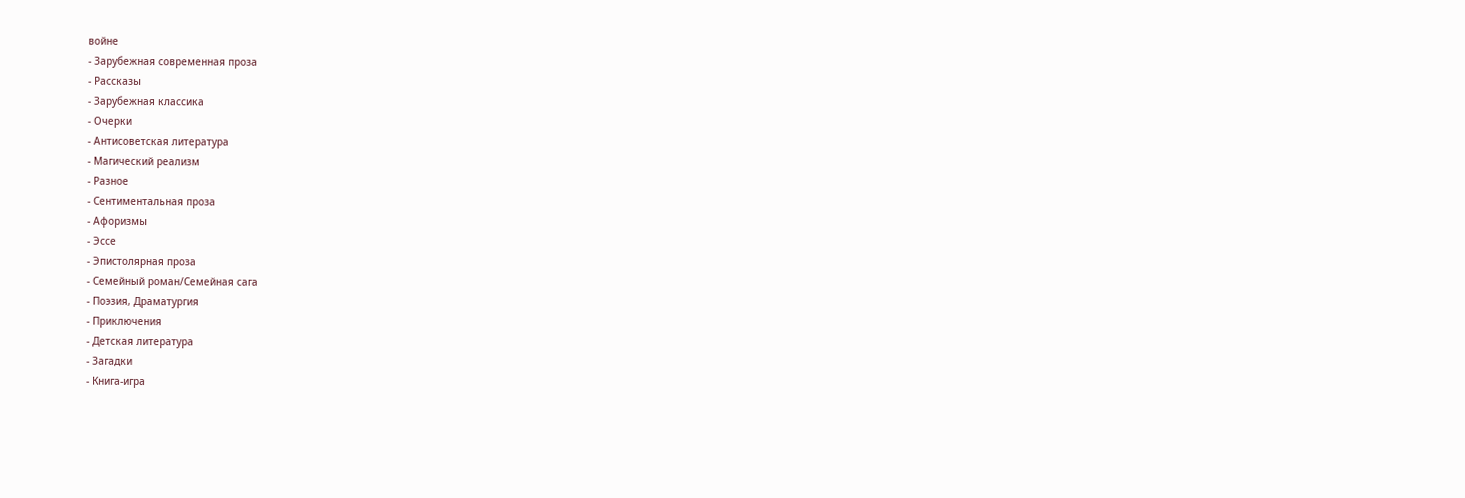войне
- Зарубежная современная проза
- Рассказы
- Зарубежная классика
- Очерки
- Антисоветская литература
- Магический реализм
- Разное
- Сентиментальная проза
- Афоризмы
- Эссе
- Эпистолярная проза
- Семейный роман/Семейная сага
- Поэзия, Драматургия
- Приключения
- Детская литература
- Загадки
- Книга-игра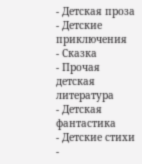- Детская проза
- Детские приключения
- Сказка
- Прочая детская литература
- Детская фантастика
- Детские стихи
-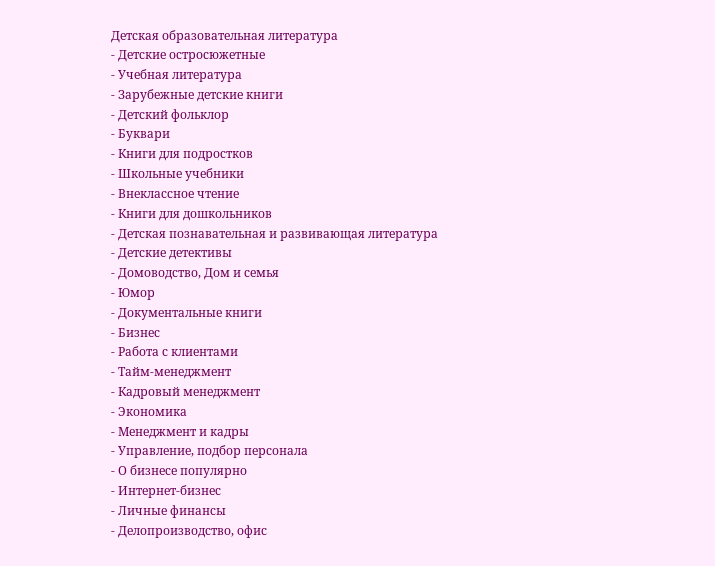Детская образовательная литература
- Детские остросюжетные
- Учебная литература
- Зарубежные детские книги
- Детский фольклор
- Буквари
- Книги для подростков
- Школьные учебники
- Внеклассное чтение
- Книги для дошкольников
- Детская познавательная и развивающая литература
- Детские детективы
- Домоводство, Дом и семья
- Юмор
- Документальные книги
- Бизнес
- Работа с клиентами
- Тайм-менеджмент
- Кадровый менеджмент
- Экономика
- Менеджмент и кадры
- Управление, подбор персонала
- О бизнесе популярно
- Интернет-бизнес
- Личные финансы
- Делопроизводство, офис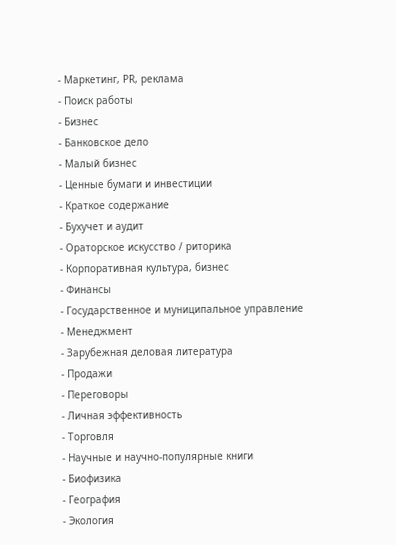- Маркетинг, PR, реклама
- Поиск работы
- Бизнес
- Банковское дело
- Малый бизнес
- Ценные бумаги и инвестиции
- Краткое содержание
- Бухучет и аудит
- Ораторское искусство / риторика
- Корпоративная культура, бизнес
- Финансы
- Государственное и муниципальное управление
- Менеджмент
- Зарубежная деловая литература
- Продажи
- Переговоры
- Личная эффективность
- Торговля
- Научные и научно-популярные книги
- Биофизика
- География
- Экология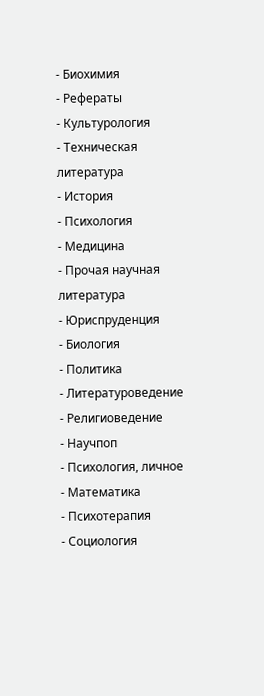- Биохимия
- Рефераты
- Культурология
- Техническая литература
- История
- Психология
- Медицина
- Прочая научная литература
- Юриспруденция
- Биология
- Политика
- Литературоведение
- Религиоведение
- Научпоп
- Психология, личное
- Математика
- Психотерапия
- Социология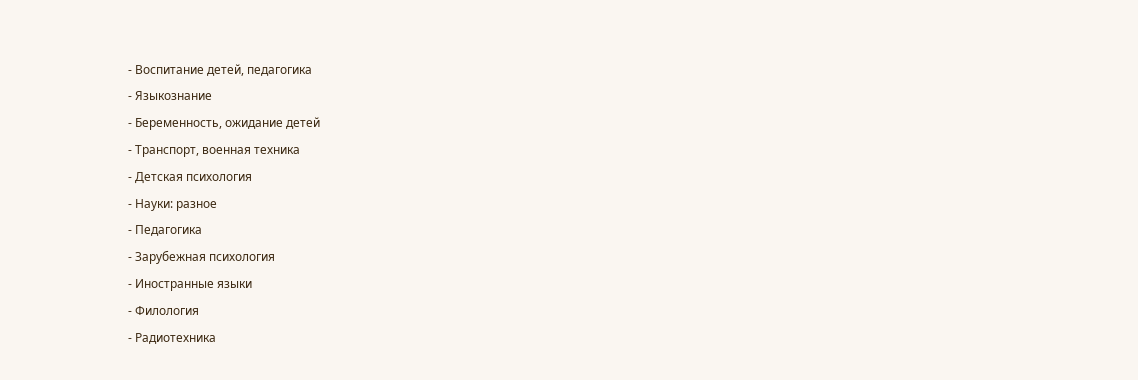- Воспитание детей, педагогика
- Языкознание
- Беременность, ожидание детей
- Транспорт, военная техника
- Детская психология
- Науки: разное
- Педагогика
- Зарубежная психология
- Иностранные языки
- Филология
- Радиотехника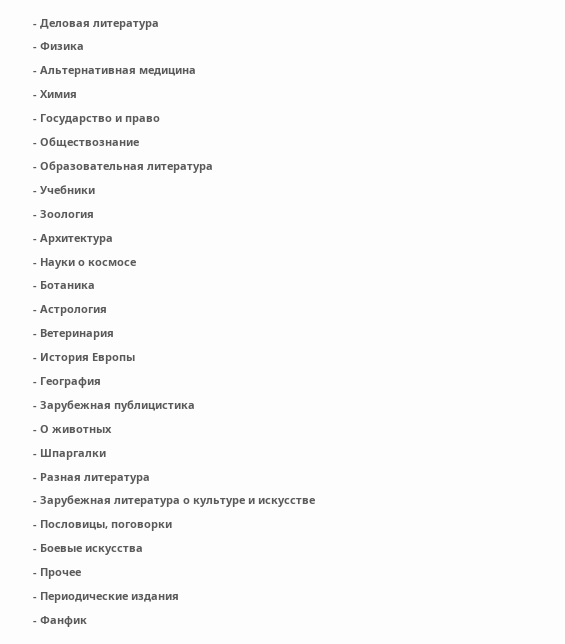- Деловая литература
- Физика
- Альтернативная медицина
- Химия
- Государство и право
- Обществознание
- Образовательная литература
- Учебники
- Зоология
- Архитектура
- Науки о космосе
- Ботаника
- Астрология
- Ветеринария
- История Европы
- География
- Зарубежная публицистика
- О животных
- Шпаргалки
- Разная литература
- Зарубежная литература о культуре и искусстве
- Пословицы, поговорки
- Боевые искусства
- Прочее
- Периодические издания
- Фанфик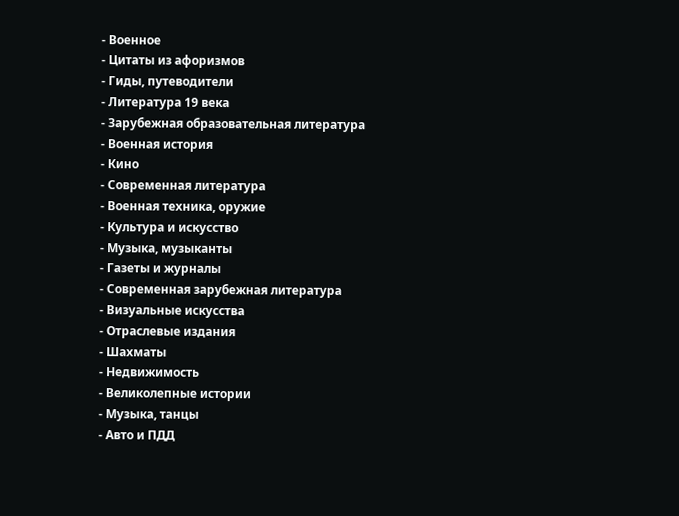- Военное
- Цитаты из афоризмов
- Гиды, путеводители
- Литература 19 века
- Зарубежная образовательная литература
- Военная история
- Кино
- Современная литература
- Военная техника, оружие
- Культура и искусство
- Музыка, музыканты
- Газеты и журналы
- Современная зарубежная литература
- Визуальные искусства
- Отраслевые издания
- Шахматы
- Недвижимость
- Великолепные истории
- Музыка, танцы
- Авто и ПДД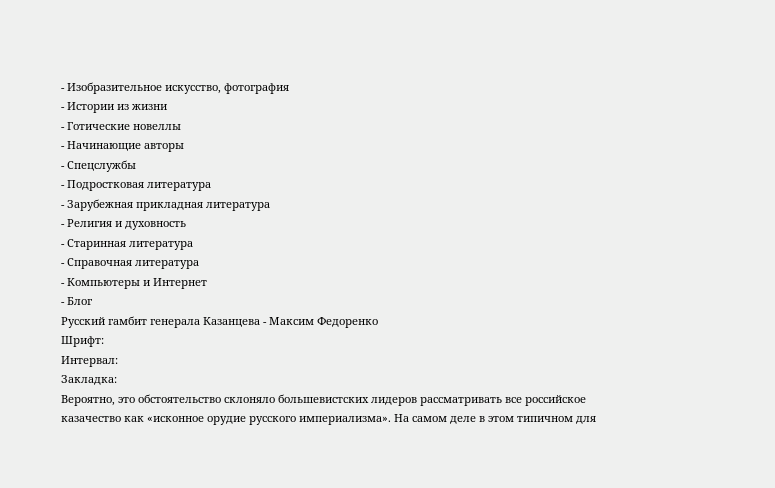- Изобразительное искусство, фотография
- Истории из жизни
- Готические новеллы
- Начинающие авторы
- Спецслужбы
- Подростковая литература
- Зарубежная прикладная литература
- Религия и духовность
- Старинная литература
- Справочная литература
- Компьютеры и Интернет
- Блог
Русский гамбит генерала Казанцева - Максим Федоренко
Шрифт:
Интервал:
Закладка:
Вероятно, это обстоятельство склоняло большевистских лидеров рассматривать все российское казачество как «исконное орудие русского империализма». На самом деле в этом типичном для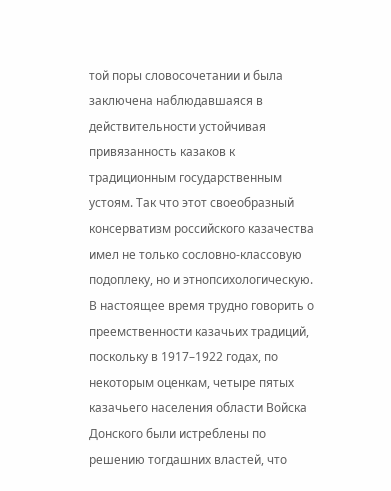той поры словосочетании и была заключена наблюдавшаяся в действительности устойчивая привязанность казаков к традиционным государственным устоям. Так что этот своеобразный консерватизм российского казачества имел не только сословно-классовую подоплеку, но и этнопсихологическую.
В настоящее время трудно говорить о преемственности казачьих традиций, поскольку в 1917–1922 годах, по некоторым оценкам, четыре пятых казачьего населения области Войска Донского были истреблены по решению тогдашних властей, что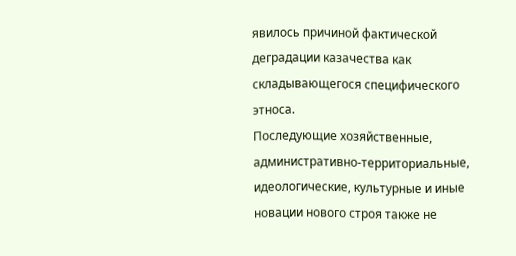явилось причиной фактической деградации казачества как складывающегося специфического этноса.
Последующие хозяйственные, административно-территориальные, идеологические, культурные и иные новации нового строя также не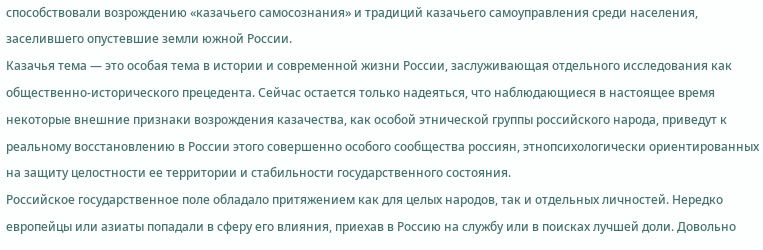способствовали возрождению «казачьего самосознания» и традиций казачьего самоуправления среди населения, заселившего опустевшие земли южной России.
Казачья тема — это особая тема в истории и современной жизни России, заслуживающая отдельного исследования как общественно-исторического прецедента. Сейчас остается только надеяться, что наблюдающиеся в настоящее время некоторые внешние признаки возрождения казачества, как особой этнической группы российского народа, приведут к реальному восстановлению в России этого совершенно особого сообщества россиян, этнопсихологически ориентированных на защиту целостности ее территории и стабильности государственного состояния.
Российское государственное поле обладало притяжением как для целых народов, так и отдельных личностей. Нередко европейцы или азиаты попадали в сферу его влияния, приехав в Россию на службу или в поисках лучшей доли. Довольно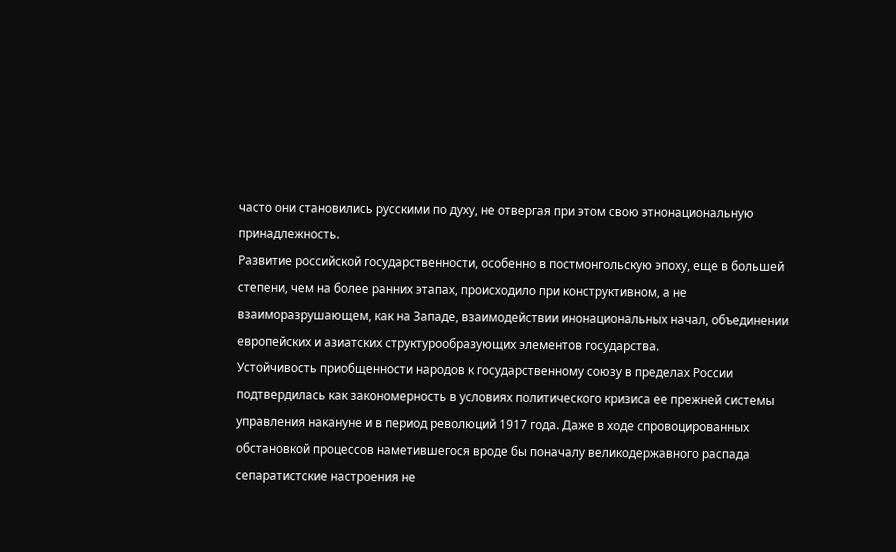часто они становились русскими по духу, не отвергая при этом свою этнонациональную принадлежность.
Развитие российской государственности, особенно в постмонгольскую эпоху, еще в большей степени, чем на более ранних этапах, происходило при конструктивном, а не взаиморазрушающем, как на Западе, взаимодействии инонациональных начал, объединении европейских и азиатских структурообразующих элементов государства.
Устойчивость приобщенности народов к государственному союзу в пределах России подтвердилась как закономерность в условиях политического кризиса ее прежней системы управления накануне и в период революций 1917 года. Даже в ходе спровоцированных обстановкой процессов наметившегося вроде бы поначалу великодержавного распада сепаратистские настроения не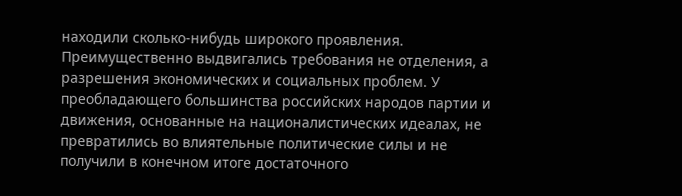находили сколько-нибудь широкого проявления.
Преимущественно выдвигались требования не отделения, а разрешения экономических и социальных проблем. У преобладающего большинства российских народов партии и движения, основанные на националистических идеалах, не превратились во влиятельные политические силы и не получили в конечном итоге достаточного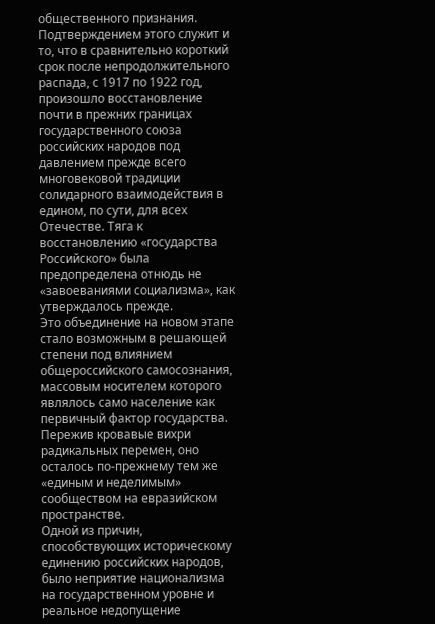общественного признания.
Подтверждением этого служит и то, что в сравнительно короткий срок после непродолжительного распада, с 1917 по 1922 год, произошло восстановление почти в прежних границах государственного союза российских народов под давлением прежде всего многовековой традиции солидарного взаимодействия в едином, по сути, для всех Отечестве. Тяга к восстановлению «государства Российского» была предопределена отнюдь не «завоеваниями социализма», как утверждалось прежде.
Это объединение на новом этапе стало возможным в решающей степени под влиянием общероссийского самосознания, массовым носителем которого являлось само население как первичный фактор государства. Пережив кровавые вихри радикальных перемен, оно осталось по-прежнему тем же «единым и неделимым» сообществом на евразийском пространстве.
Одной из причин, способствующих историческому единению российских народов, было неприятие национализма на государственном уровне и реальное недопущение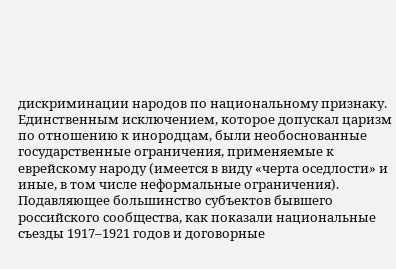дискриминации народов по национальному признаку. Единственным исключением, которое допускал царизм по отношению к инородцам, были необоснованные государственные ограничения, применяемые к еврейскому народу (имеется в виду «черта оседлости» и иные, в том числе неформальные ограничения).
Подавляющее большинство субъектов бывшего российского сообщества, как показали национальные съезды 1917–1921 годов и договорные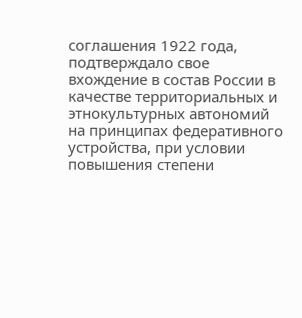соглашения 1922 года, подтверждало свое вхождение в состав России в качестве территориальных и этнокультурных автономий на принципах федеративного устройства, при условии повышения степени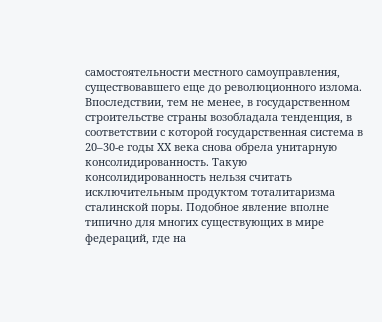самостоятельности местного самоуправления, существовавшего еще до революционного излома.
Впоследствии, тем не менее, в государственном строительстве страны возобладала тенденция, в соответствии с которой государственная система в 20–30-е годы ХХ века снова обрела унитарную консолидированность. Такую консолидированность нельзя считать исключительным продуктом тоталитаризма сталинской поры. Подобное явление вполне типично для многих существующих в мире федераций, где на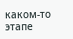каком-то этапе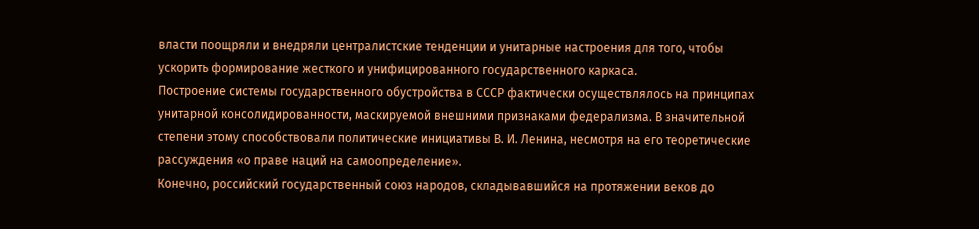власти поощряли и внедряли централистские тенденции и унитарные настроения для того, чтобы ускорить формирование жесткого и унифицированного государственного каркаса.
Построение системы государственного обустройства в СССР фактически осуществлялось на принципах унитарной консолидированности, маскируемой внешними признаками федерализма. В значительной степени этому способствовали политические инициативы В. И. Ленина, несмотря на его теоретические рассуждения «о праве наций на самоопределение».
Конечно, российский государственный союз народов, складывавшийся на протяжении веков до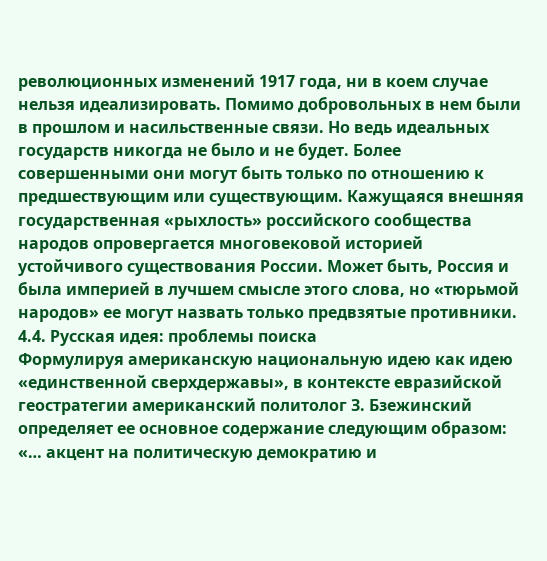революционных изменений 1917 года, ни в коем случае нельзя идеализировать. Помимо добровольных в нем были в прошлом и насильственные связи. Но ведь идеальных государств никогда не было и не будет. Более совершенными они могут быть только по отношению к предшествующим или существующим. Кажущаяся внешняя государственная «рыхлость» российского сообщества народов опровергается многовековой историей устойчивого существования России. Может быть, Россия и была империей в лучшем смысле этого слова, но «тюрьмой народов» ее могут назвать только предвзятые противники.
4.4. Русская идея: проблемы поиска
Формулируя американскую национальную идею как идею «единственной сверхдержавы», в контексте евразийской геостратегии американский политолог З. Бзежинский определяет ее основное содержание следующим образом: «… акцент на политическую демократию и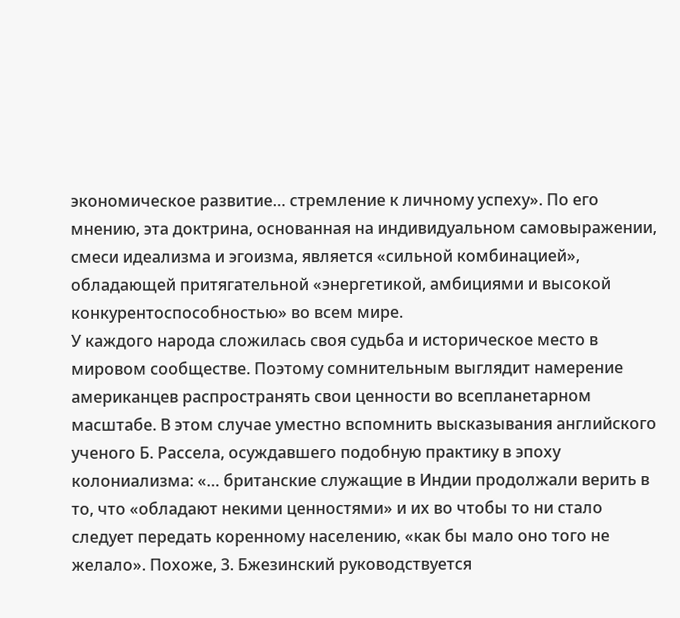экономическое развитие… стремление к личному успеху». По его мнению, эта доктрина, основанная на индивидуальном самовыражении, смеси идеализма и эгоизма, является «сильной комбинацией», обладающей притягательной «энергетикой, амбициями и высокой конкурентоспособностью» во всем мире.
У каждого народа сложилась своя судьба и историческое место в мировом сообществе. Поэтому сомнительным выглядит намерение американцев распространять свои ценности во всепланетарном масштабе. В этом случае уместно вспомнить высказывания английского ученого Б. Рассела, осуждавшего подобную практику в эпоху колониализма: «… британские служащие в Индии продолжали верить в то, что «обладают некими ценностями» и их во чтобы то ни стало следует передать коренному населению, «как бы мало оно того не желало». Похоже, 3. Бжезинский руководствуется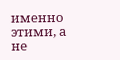именно этими, а не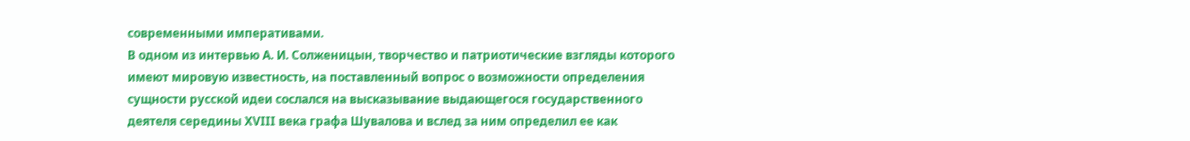современными императивами.
В одном из интервью А. И. Солженицын, творчество и патриотические взгляды которого имеют мировую известность, на поставленный вопрос о возможности определения сущности русской идеи сослался на высказывание выдающегося государственного деятеля середины XVIII века графа Шувалова и вслед за ним определил ее как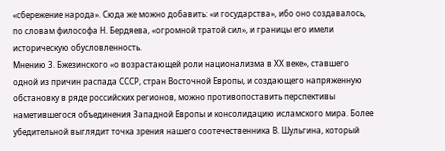«сбережение народа». Сюда же можно добавить: «и государства», ибо оно создавалось, по словам философа Н. Бердяева, «огромной тратой сил», и границы его имели историческую обусловленность.
Мнению 3. Бжезинского «о возрастающей роли национализма в ХХ веке», ставшего одной из причин распада СССР, стран Восточной Европы, и создающего напряженную обстановку в ряде российских регионов, можно противопоставить перспективы наметившегося объединения Западной Европы и консолидацию исламского мира. Более убедительной выглядит точка зрения нашего соотечественника В. Шульгина, который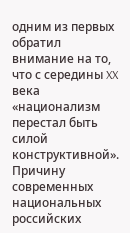одним из первых обратил внимание на то, что с середины XX века «национализм перестал быть силой конструктивной».
Причину современных национальных российских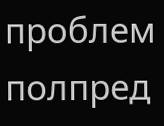проблем полпред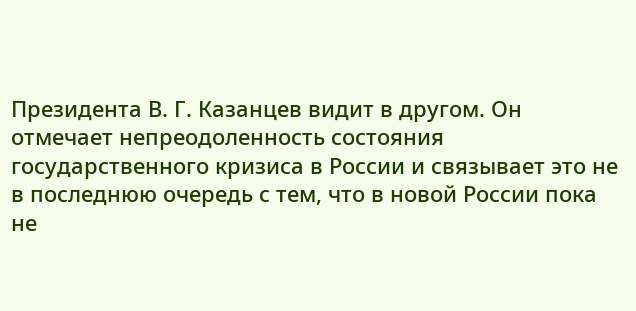Президента В. Г. Казанцев видит в другом. Он отмечает непреодоленность состояния государственного кризиса в России и связывает это не в последнюю очередь с тем, что в новой России пока не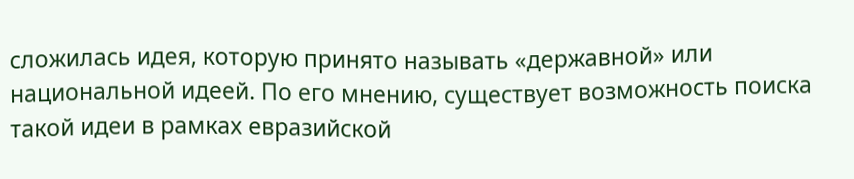сложилась идея, которую принято называть «державной» или национальной идеей. По его мнению, существует возможность поиска такой идеи в рамках евразийской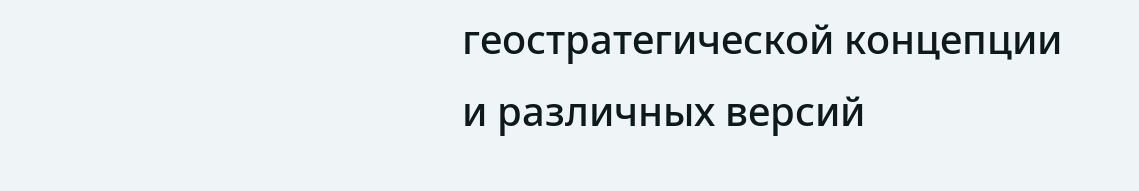геостратегической концепции и различных версий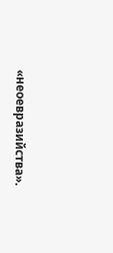«неоевразийства».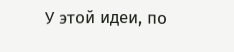У этой идеи, по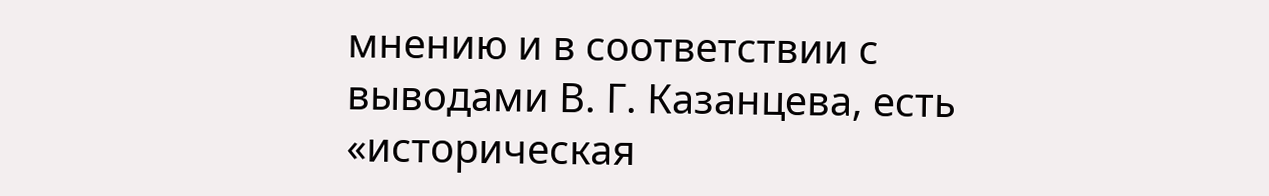мнению и в соответствии с выводами В. Г. Казанцева, есть «историческая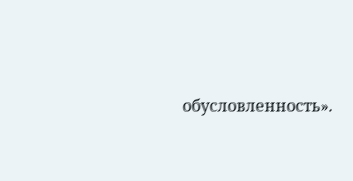обусловленность».